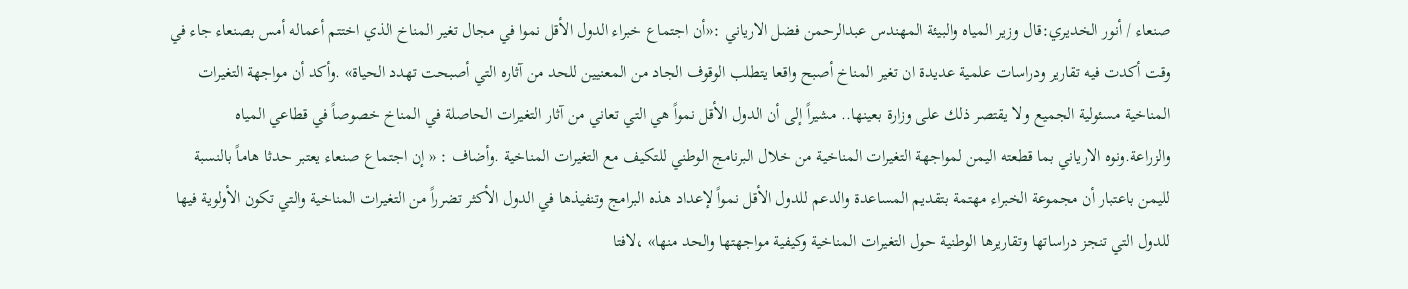صنعاء / أنور الخديري:قال وزير المياه والبيئة المهندس عبدالرحمن فضل الارياني :«أن اجتماع خبراء الدول الأقل نموا في مجال تغير المناخ الذي اختتم أعماله أمس بصنعاء جاء في وقت أكدت فيه تقارير ودراسات علمية عديدة ان تغير المناخ أصبح واقعا يتطلب الوقوف الجاد من المعنيين للحد من آثاره التي أصبحت تهدد الحياة» .وأكد أن مواجهة التغيرات المناخية مسئولية الجميع ولا يقتصر ذلك على وزارة بعينها.. مشيراً إلى أن الدول الأقل نمواً هي التي تعاني من آثار التغيرات الحاصلة في المناخ خصوصاً في قطاعي المياه والزراعة.ونوه الارياني بما قطعته اليمن لمواجهة التغيرات المناخية من خلال البرنامج الوطني للتكيف مع التغيرات المناخية .وأضاف : « إن اجتماع صنعاء يعتبر حدثا هاماً بالنسبة لليمن باعتبار أن مجموعة الخبراء مهتمة بتقديم المساعدة والدعم للدول الأقل نمواً لإعداد هذه البرامج وتنفيذها في الدول الأكثر تضرراً من التغيرات المناخية والتي تكون الأولوية فيها للدول التي تنجز دراساتها وتقاريرها الوطنية حول التغيرات المناخية وكيفية مواجهتها والحد منها» ،لافتا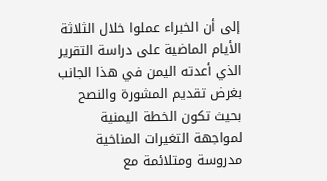إلى أن الخبراء عملوا خلال الثلاثة الأيام الماضية على دراسة التقرير الذي أعدته اليمن في هذا الجانب بغرض تقديم المشورة والنصح بحيث تكون الخطة اليمنية لمواجهة التغيرات المناخية مدروسة ومتلائمة مع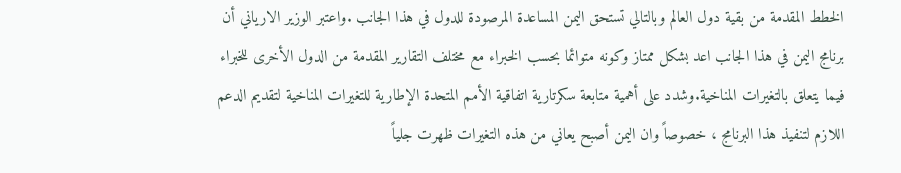الخطط المقدمة من بقية دول العالم وبالتالي تستحق اليمن المساعدة المرصودة للدول في هذا الجانب .واعتبر الوزير الارياني أن برنامج اليمن في هذا الجانب اعد بشكل ممتاز وكونه متوائما بحسب الخبراء مع مختلف التقارير المقدمة من الدول الأخرى للخبراء فيما يتعلق بالتغيرات المناخية.وشدد على أهمية متابعة سكرتارية اتفاقية الأمم المتحدة الإطارية للتغيرات المناخية لتقديم الدعم اللازم لتنفيذ هذا البرنامج ، خصوصاً وان اليمن أصبح يعاني من هذه التغيرات ظهرت جلياً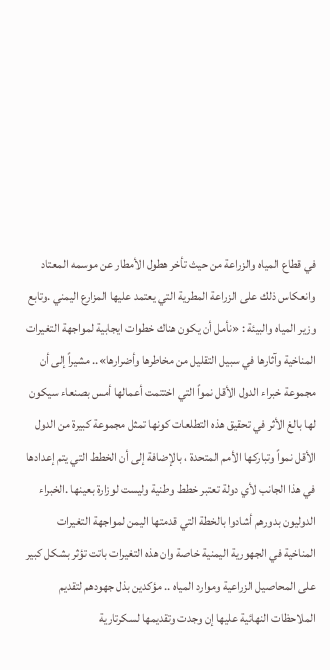في قطاع المياه والزراعة من حيث تأخر هطول الأمطار عن موسمه المعتاد وانعكاس ذلك على الزراعة المطرية التي يعتمد عليها المزارع اليمني .وتابع وزير المياه والبيئة : «نأمل أن يكون هناك خطوات ايجابية لمواجهة التغيرات المناخية وآثارها في سبيل التقليل من مخاطرها وأضرارها».. مشيراً إلى أن مجموعة خبراء الدول الأقل نمواً التي اختتمت أعمالها أمس بصنعاء سيكون لها بالغ الأثر في تحقيق هذه التطلعات كونها تمثل مجموعة كبيرة من الدول الأقل نمواً وتباركها الأمم المتحدة ، بالإضافة إلى أن الخطط التي يتم إعدادها في هذا الجانب لأي دولة تعتبر خطط وطنية وليست لوزارة بعينها .الخبراء الدوليون بدورهم أشادوا بالخطة التي قدمتها اليمن لمواجهة التغيرات المناخية في الجهورية اليمنية خاصة وان هذه التغيرات باتت تؤثر بشكل كبير على المحاصيل الزراعية وموارد المياه .. مؤكدين بذل جهودهم لتقديم الملاحظات النهائية عليها إن وجدت وتقديمها لسكرتارية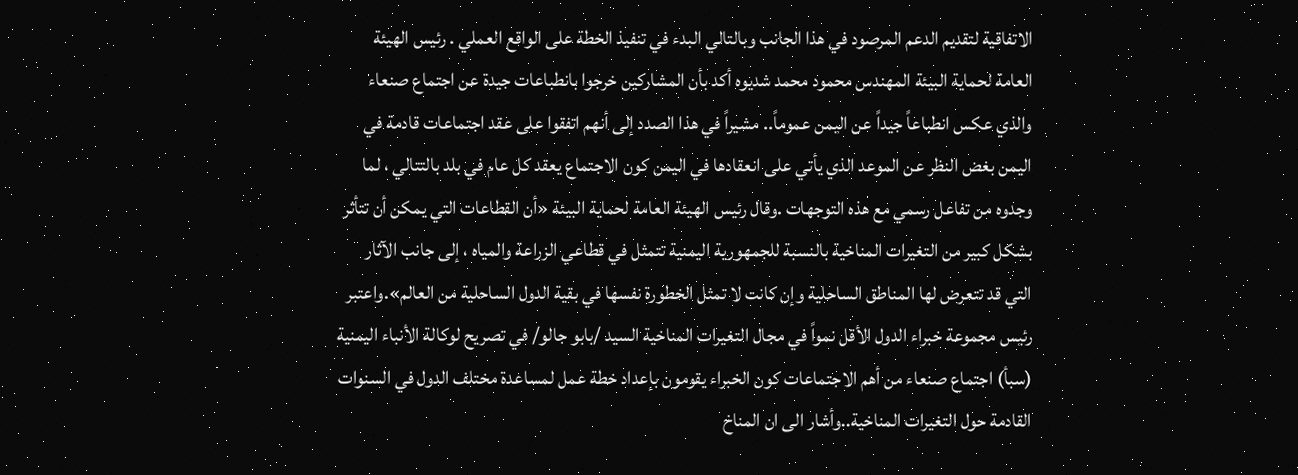الاتفاقية لتقديم الدعم المرصود في هذا الجانب وبالتالي البدء في تنفيذ الخطة على الواقع العملي . رئيس الهيئة العامة لحماية البيئة المهندس محمود محمد شديوه أكد بأن المشاركين خرجوا بانطباعات جيدة عن اجتماع صنعاء والذي عكس انطباعاً جيداً عن اليمن عموماً.. مشيراً في هذا الصدد إلى أنهم اتفقوا على عقد اجتماعات قادمة في اليمن بغض النظر عن الموعد الذي يأتي على انعقادها في اليمن كون الاجتماع يعقد كل عام في بلد بالتتالي ، لما وجدوه من تفاعل رسمي مع هذه التوجهات .وقال رئيس الهيئة العامة لحماية البيئة «أن القطاعات التي يمكن أن تتأثر بشكل كبير من التغيرات المناخية بالنسبة للجمهورية اليمنية تتمثل في قطاعي الزراعة والمياه ، إلى جانب الآثار التي قد تتعرض لها المناطق الساحلية وإن كانت لا تمثل الخطورة نفسها في بقية الدول الساحلية من العالم».واعتبر رئيس مجموعة خبراء الدول الأقل نمواً في مجال التغيرات المناخية السيد /بابو جالو/ في تصريح لوكالة الأنباء اليمنية (سبأ) اجتماع صنعاء من أهم الاجتماعات كون الخبراء يقومون بإعداد خطة عمل لمساعدة مختلف الدول في السنوات القادمة حول التغيرات المناخية..وأشار الى ان المناخ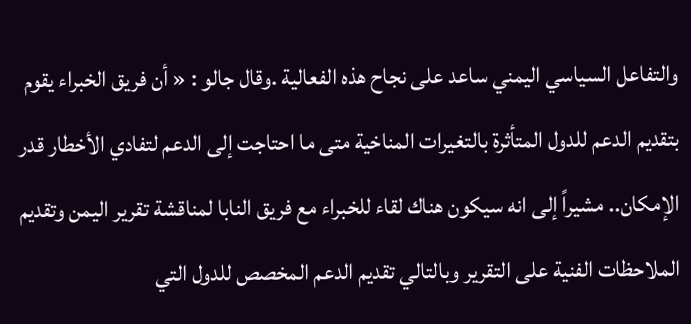والتفاعل السياسي اليمني ساعد على نجاح هذه الفعالية .وقال جالو : « أن فريق الخبراء يقوم بتقديم الدعم للدول المتأثرة بالتغيرات المناخية متى ما احتاجت إلى الدعم لتفادي الأخطار قدر الإمكان.. مشيراً إلى انه سيكون هناك لقاء للخبراء مع فريق النابا لمناقشة تقرير اليمن وتقديم الملاحظات الفنية على التقرير وبالتالي تقديم الدعم المخصص للدول التي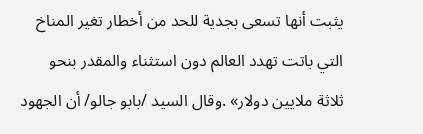يثبت أنها تسعى بجدية للحد من أخطار تغير المناخ التي باتت تهدد العالم دون استثناء والمقدر بنحو ثلاثة ملايين دولار» .وقال السيد /بابو جالو/ أن الجهود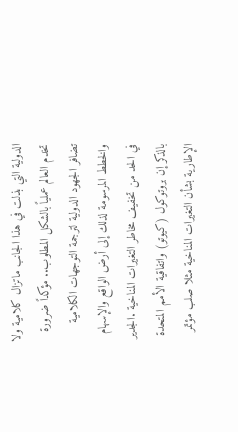الدولية التي بذلت في هذا الجانب ماتزال كلامية ولا تخدم العالم عملياً بالشكل المطلوب.. مؤكداً ضرورة تضافر الجهود الدولية لترجمة التوجهات الكلامية والخطط المرسومة لذلك إلى أرض الواقع والإسهام في الحد من تخفيف مخاطر التغيرات المناخية .الجدير بالذكر إن بروتوكول (كيوتو) واتفاقية الأمم المتحدة الإطارية بشأن التغيرات المناخية مثلا صلب مؤتمر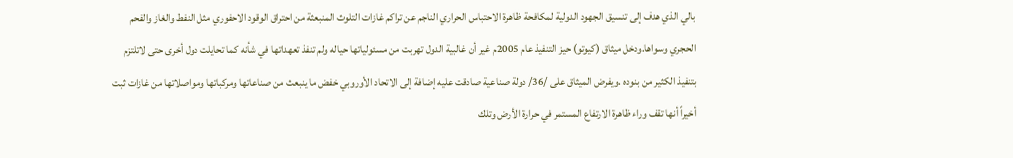بالي الذي هدف إلى تنسيق الجهود الدولية لمكافحة ظاهرة الاحتباس الحراري الناجم عن تراكم غازات التلوث المنبعثة من احتراق الوقود الاحفوري مثل النفط والغاز والفحم الحجري وسواها.ودخل ميثاق (كيوتو) حيز التنفيذ عام 2005م غير أن غالبية الدول تهربت من مسئولياتها حياله ولم تنفذ تعهداتها في شأنه كما تحايلت دول أخرى حتى لاتلتزم بتنفيذ الكثير من بنوده .ويفرض الميثاق على /36/ دولة صناعية صادقت عليه إضافة إلى الاتحاد الأوروبي خفض ما ينبعث من صناعاتها ومركباتها ومواصلاتها من غازات ثبت أخيراً أنها تقف وراء ظاهرة الارتفاع المستمر في حرارة الأرض وتلك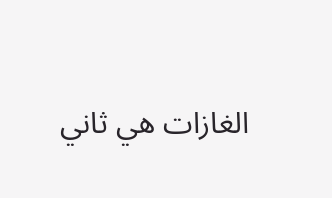الغازات هي ثاني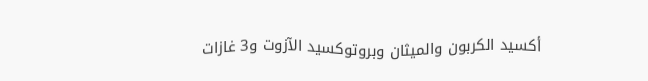أكسيد الكربون والميثان وبروتوكسيد الآزوت و3 غازات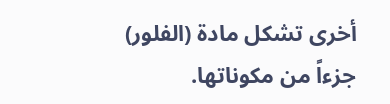أخرى تشكل مادة (الفلور) جزءاً من مكوناتها.